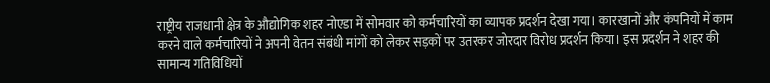राष्ट्रीय राजधानी क्षेत्र के औद्योगिक शहर नोएडा में सोमवार को कर्मचारियों का व्यापक प्रदर्शन देखा गया। कारखानों और कंपनियों में काम करने वाले कर्मचारियों ने अपनी वेतन संबंधी मांगों को लेकर सड़कों पर उतरकर जोरदार विरोध प्रदर्शन किया। इस प्रदर्शन ने शहर की सामान्य गतिविधियों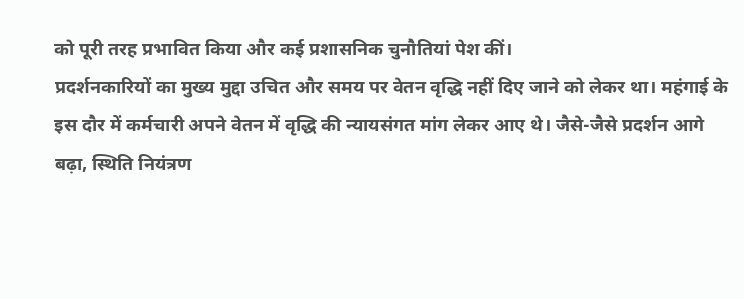को पूरी तरह प्रभावित किया और कई प्रशासनिक चुनौतियां पेश कीं।
प्रदर्शनकारियों का मुख्य मुद्दा उचित और समय पर वेतन वृद्धि नहीं दिए जाने को लेकर था। महंगाई के इस दौर में कर्मचारी अपने वेतन में वृद्धि की न्यायसंगत मांग लेकर आए थे। जैसे-जैसे प्रदर्शन आगे बढ़ा, स्थिति नियंत्रण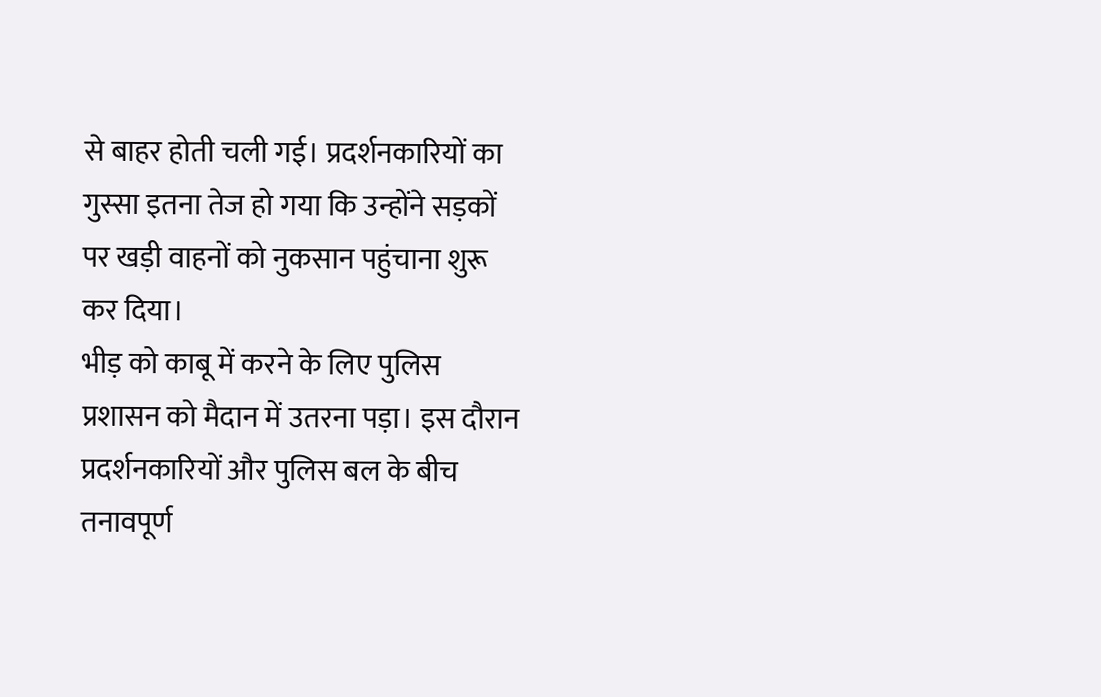से बाहर होती चली गई। प्रदर्शनकारियों का गुस्सा इतना तेज हो गया कि उन्होंने सड़कों पर खड़ी वाहनों को नुकसान पहुंचाना शुरू कर दिया।
भीड़ को काबू में करने के लिए पुलिस प्रशासन को मैदान में उतरना पड़ा। इस दौरान प्रदर्शनकारियों और पुलिस बल के बीच तनावपूर्ण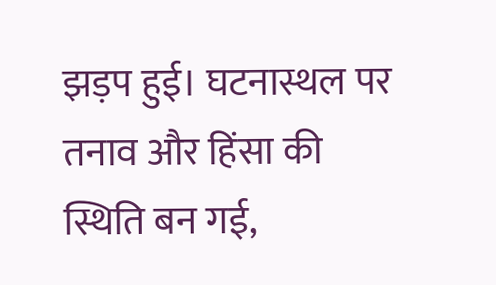झड़प हुई। घटनास्थल पर तनाव और हिंसा की स्थिति बन गई,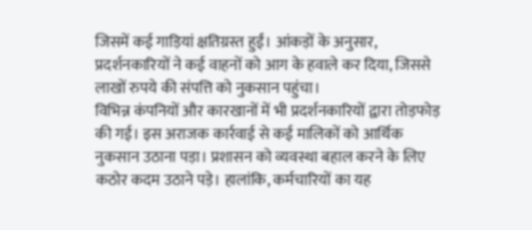जिसमें कई गाड़ियां क्षतिग्रस्त हुईं। आंकड़ों के अनुसार, प्रदर्शनकारियों ने कई वाहनों को आग के हवाले कर दिया, जिससे लाखों रुपये की संपत्ति को नुकसान पहुंचा।
विभिन्न कंपनियों और कारखानों में भी प्रदर्शनकारियों द्वारा तोड़फोड़ की गई। इस अराजक कार्रवाई से कई मालिकों को आर्थिक नुकसान उठाना पड़ा। प्रशासन को व्यवस्था बहाल करने के लिए कठोर कदम उठाने पड़े। हालांकि, कर्मचारियों का यह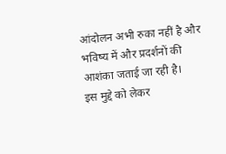आंदोलन अभी रुका नहीं है और भविष्य में और प्रदर्शनों की आशंका जताई जा रही है।
इस मुद्दे को लेकर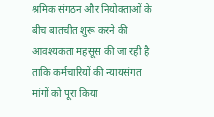श्रमिक संगठन और नियोक्ताओं के बीच बातचीत शुरू करने की आवश्यकता महसूस की जा रही है ताकि कर्मचारियों की न्यायसंगत मांगों को पूरा किया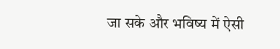जा सके और भविष्य में ऐसी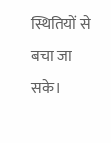स्थितियों से बचा जा सके।